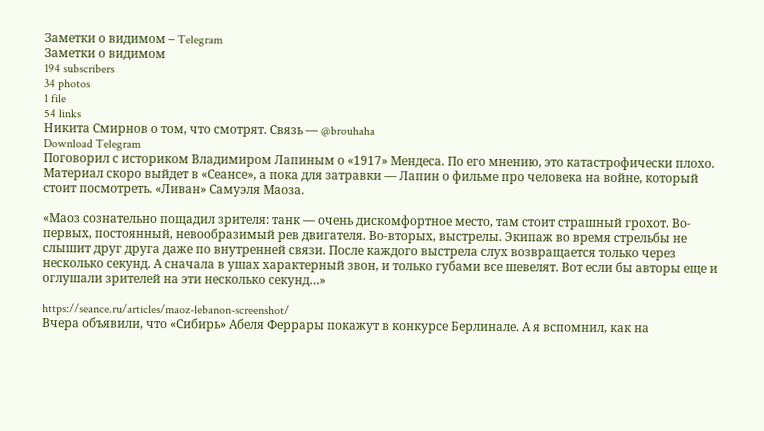Заметки о видимом – Telegram
Заметки о видимом
194 subscribers
34 photos
1 file
54 links
Никита Смирнов о том, что смотрят. Связь — @brouhaha
Download Telegram
Поговорил с историком Владимиром Лапиным о «1917» Мендеса. По его мнению, это катастрофически плохо. Материал скоро выйдет в «Сеансе», а пока для затравки — Лапин о фильме про человека на войне, который стоит посмотреть. «Ливан» Самуэля Маоза.

«Маоз сознательно пощадил зрителя: танк — очень дискомфортное место, там стоит страшный грохот. Во-первых, постоянный, невообразимый рев двигателя. Во-вторых, выстрелы. Экипаж во время стрельбы не слышит друг друга даже по внутренней связи. После каждого выстрела слух возвращается только через несколько секунд. А сначала в ушах характерный звон, и только губами все шевелят. Вот если бы авторы еще и оглушали зрителей на эти несколько секунд…»

https://seance.ru/articles/maoz-lebanon-screenshot/
Вчера объявили, что «Сибирь» Абеля Феррары покажут в конкурсе Берлинале. А я вспомнил, как на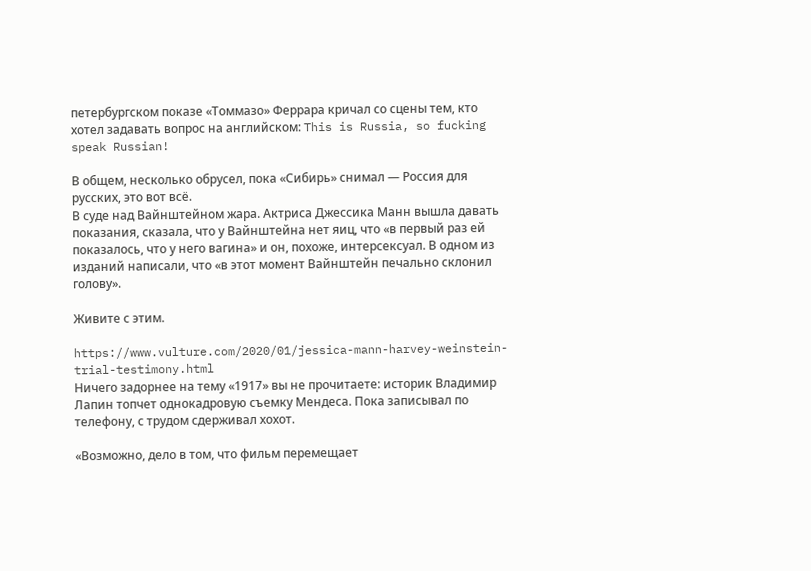петербургском показе «Томмазо» Феррара кричал со сцены тем, кто хотел задавать вопрос на английском: This is Russia, so fucking speak Russian!

В общем, несколько обрусел, пока «Сибирь» снимал — Россия для русских, это вот всё.
В суде над Вайнштейном жара. Актриса Джессика Манн вышла давать показания, сказала, что у Вайнштейна нет яиц, что «в первый раз ей показалось, что у него вагина» и он, похоже, интерсексуал. В одном из изданий написали, что «в этот момент Вайнштейн печально склонил голову».

Живите с этим.

https://www.vulture.com/2020/01/jessica-mann-harvey-weinstein-trial-testimony.html
Ничего задорнее на тему «1917» вы не прочитаете: историк Владимир Лапин топчет однокадровую съемку Мендеса. Пока записывал по телефону, с трудом сдерживал хохот.

«Возможно, дело в том, что фильм перемещает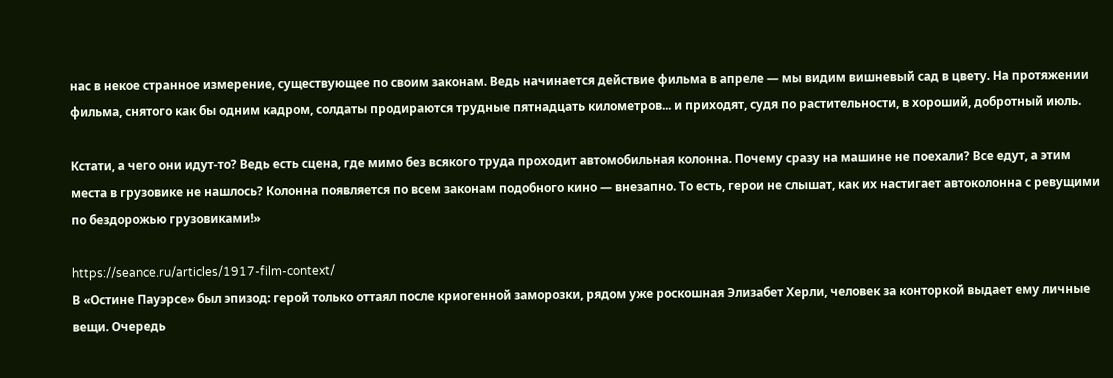нас в некое странное измерение, существующее по своим законам. Ведь начинается действие фильма в апреле — мы видим вишневый сад в цвету. На протяжении фильма, снятого как бы одним кадром, солдаты продираются трудные пятнадцать километров... и приходят, судя по растительности, в хороший, добротный июль.

Кстати, а чего они идут-то? Ведь есть сцена, где мимо без всякого труда проходит автомобильная колонна. Почему сразу на машине не поехали? Все едут, а этим места в грузовике не нашлось? Колонна появляется по всем законам подобного кино — внезапно. То есть, герои не слышат, как их настигает автоколонна с ревущими по бездорожью грузовиками!»

https://seance.ru/articles/1917-film-context/
В «Остине Пауэрсе» был эпизод: герой только оттаял после криогенной заморозки, рядом уже роскошная Элизабет Херли, человек за конторкой выдает ему личные вещи. Очередь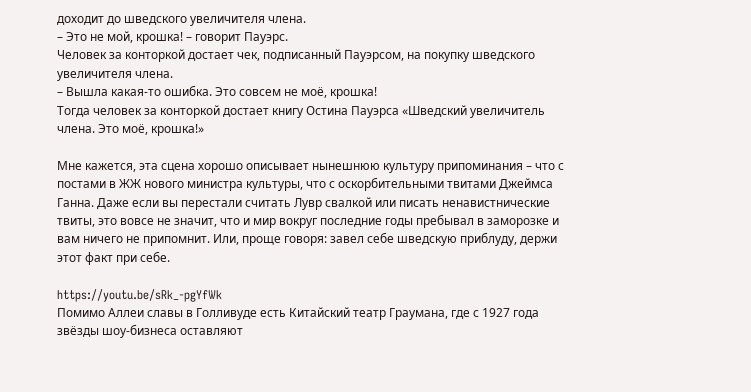доходит до шведского увеличителя члена.
– Это не мой, крошка! – говорит Пауэрс.
Человек за конторкой достает чек, подписанный Пауэрсом, на покупку шведского увеличителя члена.
– Вышла какая-то ошибка. Это совсем не моё, крошка!
Тогда человек за конторкой достает книгу Остина Пауэрса «Шведский увеличитель члена. Это моё, крошка!»

Мне кажется, эта сцена хорошо описывает нынешнюю культуру припоминания – что с постами в ЖЖ нового министра культуры, что с оскорбительными твитами Джеймса Ганна. Даже если вы перестали считать Лувр свалкой или писать ненавистнические твиты, это вовсе не значит, что и мир вокруг последние годы пребывал в заморозке и вам ничего не припомнит. Или, проще говоря: завел себе шведскую приблуду, держи этот факт при себе.

https://youtu.be/sRk_-pgYfWk
Помимо Аллеи славы в Голливуде есть Китайский театр Граумана, где с 1927 года звёзды шоу-бизнеса оставляют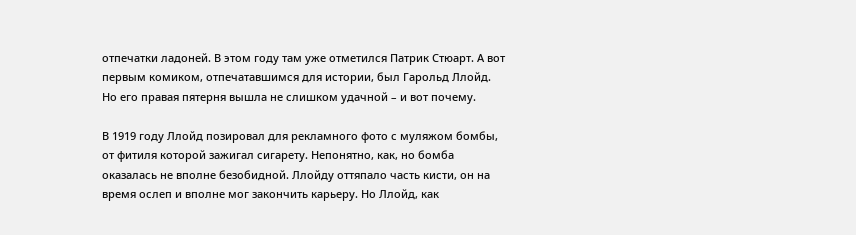отпечатки ладоней. В этом году там уже отметился Патрик Стюарт. А вот первым комиком, отпечатавшимся для истории, был Гарольд Ллойд. Но его правая пятерня вышла не слишком удачной – и вот почему.

В 1919 году Ллойд позировал для рекламного фото с муляжом бомбы, от фитиля которой зажигал сигарету. Непонятно, как, но бомба оказалась не вполне безобидной. Ллойду оттяпало часть кисти, он на время ослеп и вполне мог закончить карьеру. Но Ллойд, как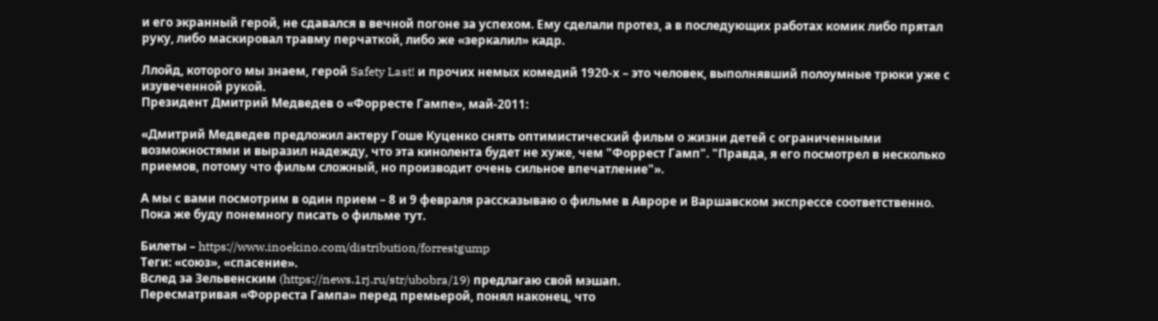и его экранный герой, не сдавался в вечной погоне за успехом. Ему сделали протез, а в последующих работах комик либо прятал руку, либо маскировал травму перчаткой, либо же «зеркалил» кадр.

Ллойд, которого мы знаем, герой Safety Last! и прочих немых комедий 1920-х – это человек, выполнявший полоумные трюки уже с изувеченной рукой.
Президент Дмитрий Медведев о «Форресте Гампе», май-2011:

«Дмитрий Медведев предложил актеру Гоше Куценко снять оптимистический фильм о жизни детей с ограниченными возможностями и выразил надежду, что эта кинолента будет не хуже, чем "Форрест Гамп". "Правда, я его посмотрел в несколько приемов, потому что фильм сложный, но производит очень сильное впечатление"».

А мы с вами посмотрим в один прием – 8 и 9 февраля рассказываю о фильме в Авроре и Варшавском экспрессе соответственно. Пока же буду понемногу писать о фильме тут.

Билеты – https://www.inoekino.com/distribution/forrestgump
Теги: «союз», «спасение».
Вслед за Зельвенским (https://news.1rj.ru/str/ubobra/19) предлагаю свой мэшап.
Пересматривая «Форреста Гампа» перед премьерой, понял наконец, что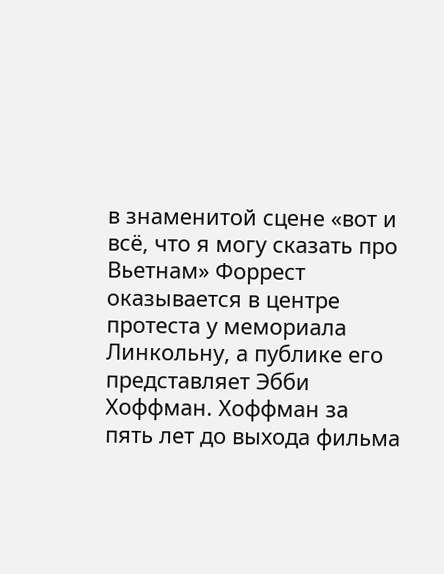в знаменитой сцене «вот и всё, что я могу сказать про Вьетнам» Форрест оказывается в центре протеста у мемориала Линкольну, а публике его представляет Эбби Хоффман. Хоффман за пять лет до выхода фильма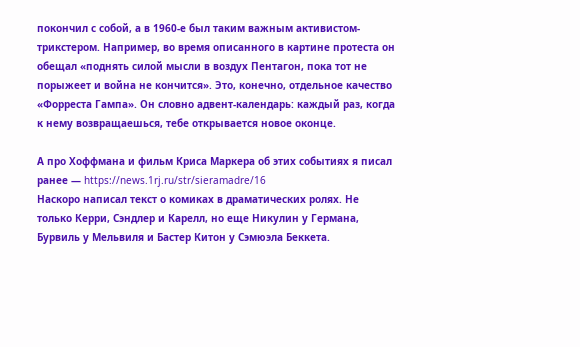покончил с собой, а в 1960-е был таким важным активистом-трикстером. Например, во время описанного в картине протеста он обещал «поднять силой мысли в воздух Пентагон, пока тот не порыжеет и война не кончится». Это, конечно, отдельное качество «Форреста Гампа». Он словно адвент-календарь: каждый раз, когда к нему возвращаешься, тебе открывается новое оконце.

А про Хоффмана и фильм Криса Маркера об этих событиях я писал ранее — https://news.1rj.ru/str/sieramadre/16
Наскоро написал текст о комиках в драматических ролях. Не только Керри, Сэндлер и Карелл, но еще Никулин у Германа, Бурвиль у Мельвиля и Бастер Китон у Сэмюэла Беккета.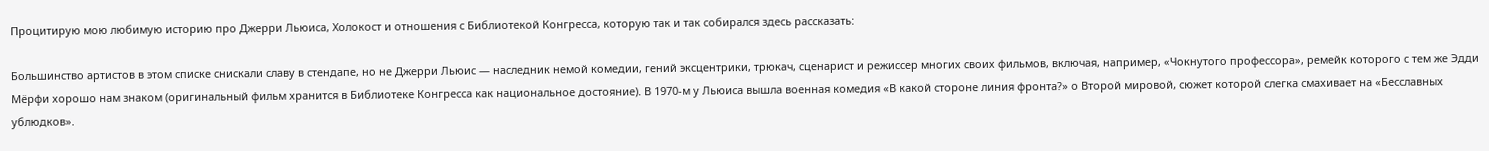Процитирую мою любимую историю про Джерри Льюиса, Холокост и отношения с Библиотекой Конгресса, которую так и так собирался здесь рассказать:

Большинство артистов в этом списке снискали славу в стендапе, но не Джерри Льюис — наследник немой комедии, гений эксцентрики, трюкач, сценарист и режиссер многих своих фильмов, включая, например, «Чокнутого профессора», ремейк которого с тем же Эдди Мёрфи хорошо нам знаком (оригинальный фильм хранится в Библиотеке Конгресса как национальное достояние). В 1970-м у Льюиса вышла военная комедия «В какой стороне линия фронта?» о Второй мировой, сюжет которой слегка смахивает на «Бесславных ублюдков».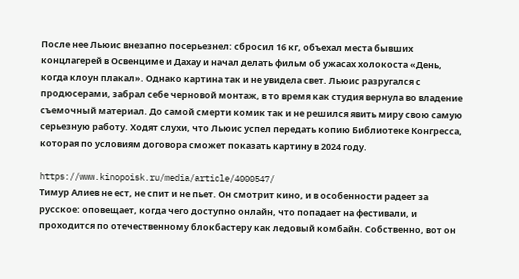После нее Льюис внезапно посерьезнел: сбросил 16 кг, объехал места бывших концлагерей в Освенциме и Дахау и начал делать фильм об ужасах холокоста «День, когда клоун плакал». Однако картина так и не увидела свет. Льюис разругался с продюсерами, забрал себе черновой монтаж, в то время как студия вернула во владение съемочный материал. До самой смерти комик так и не решился явить миру свою самую серьезную работу. Ходят слухи, что Льюис успел передать копию Библиотеке Конгресса, которая по условиям договора сможет показать картину в 2024 году.

https://www.kinopoisk.ru/media/article/4000547/
Тимур Алиев не ест, не спит и не пьет. Он смотрит кино, и в особенности радеет за русское: оповещает, когда чего доступно онлайн, что попадает на фестивали, и проходится по отечественному блокбастеру как ледовый комбайн. Собственно, вот он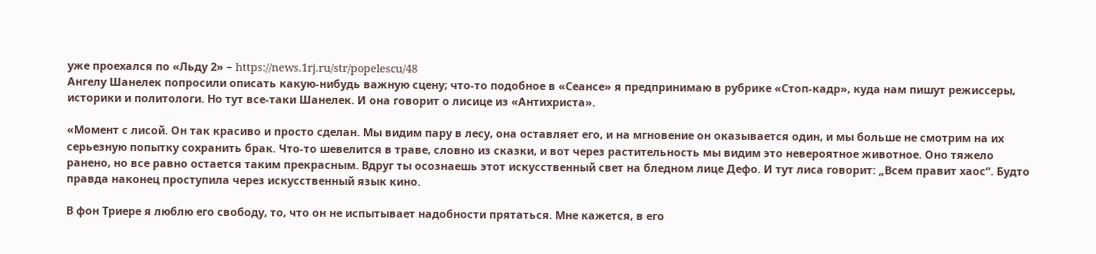уже проехался по «Льду 2» – https://news.1rj.ru/str/popelescu/48
Ангелу Шанелек попросили описать какую-нибудь важную сцену; что-то подобное в «Сеансе» я предпринимаю в рубрике «Стоп-кадр», куда нам пишут режиссеры, историки и политологи. Но тут все-таки Шанелек. И она говорит о лисице из «Антихриста».

«Момент с лисой. Он так красиво и просто сделан. Мы видим пару в лесу, она оставляет его, и на мгновение он оказывается один, и мы больше не смотрим на их серьезную попытку сохранить брак. Что-то шевелится в траве, словно из сказки, и вот через растительность мы видим это невероятное животное. Оно тяжело ранено, но все равно остается таким прекрасным. Вдруг ты осознаешь этот искусственный свет на бледном лице Дефо. И тут лиса говорит: „Всем правит хаос“. Будто правда наконец проступила через искусственный язык кино.

В фон Триере я люблю его свободу, то, что он не испытывает надобности прятаться. Мне кажется, в его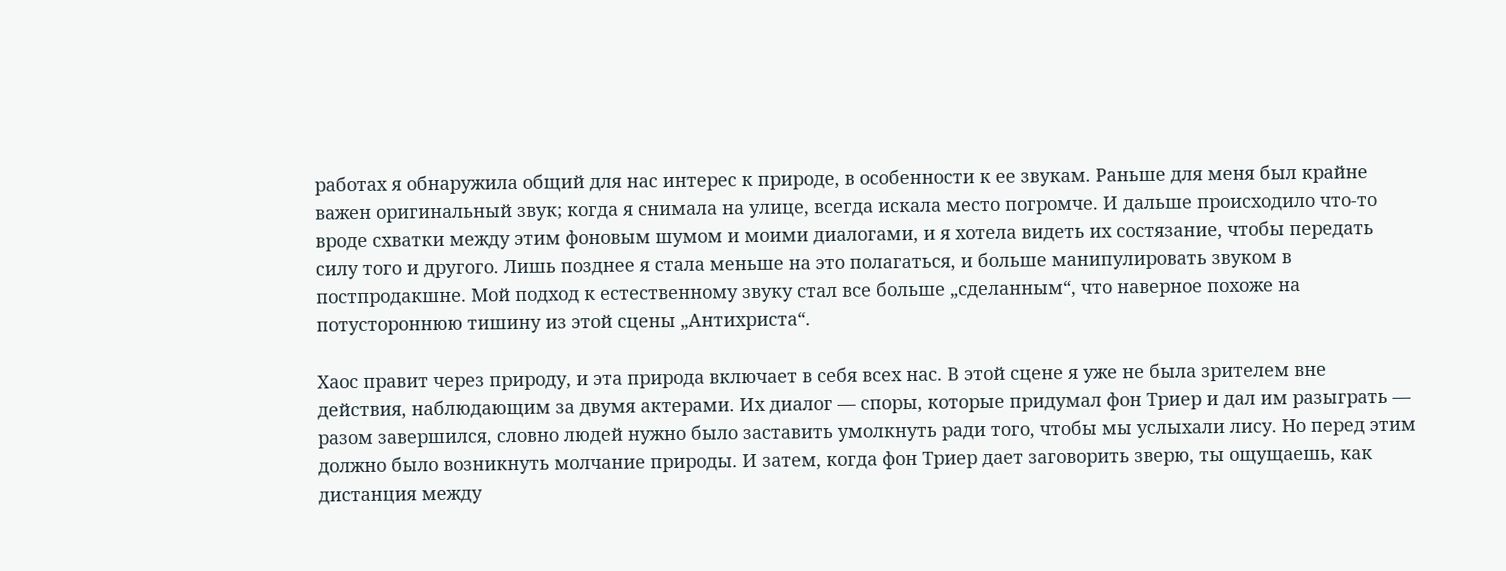работах я обнаружила общий для нас интерес к природе, в особенности к ее звукам. Раньше для меня был крайне важен оригинальный звук; когда я снимала на улице, всегда искала место погромче. И дальше происходило что-то вроде схватки между этим фоновым шумом и моими диалогами, и я хотела видеть их состязание, чтобы передать силу того и другого. Лишь позднее я стала меньше на это полагаться, и больше манипулировать звуком в постпродакшне. Мой подход к естественному звуку стал все больше „сделанным“, что наверное похоже на потустороннюю тишину из этой сцены „Антихриста“.

Хаос правит через природу, и эта природа включает в себя всех нас. В этой сцене я уже не была зрителем вне действия, наблюдающим за двумя актерами. Их диалог — споры, которые придумал фон Триер и дал им разыграть — разом завершился, словно людей нужно было заставить умолкнуть ради того, чтобы мы услыхали лису. Но перед этим должно было возникнуть молчание природы. И затем, когда фон Триер дает заговорить зверю, ты ощущаешь, как дистанция между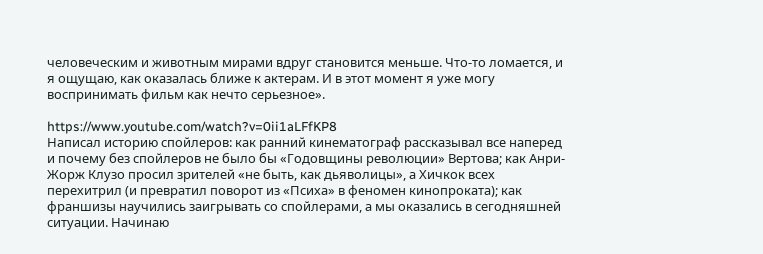человеческим и животным мирами вдруг становится меньше. Что-то ломается, и я ощущаю, как оказалась ближе к актерам. И в этот момент я уже могу воспринимать фильм как нечто серьезное».

https://www.youtube.com/watch?v=0ii1aLFfKP8
Написал историю спойлеров: как ранний кинематограф рассказывал все наперед и почему без спойлеров не было бы «Годовщины революции» Вертова; как Анри-Жорж Клузо просил зрителей «не быть, как дьяволицы», а Хичкок всех перехитрил (и превратил поворот из «Психа» в феномен кинопроката); как франшизы научились заигрывать со спойлерами, а мы оказались в сегодняшней ситуации. Начинаю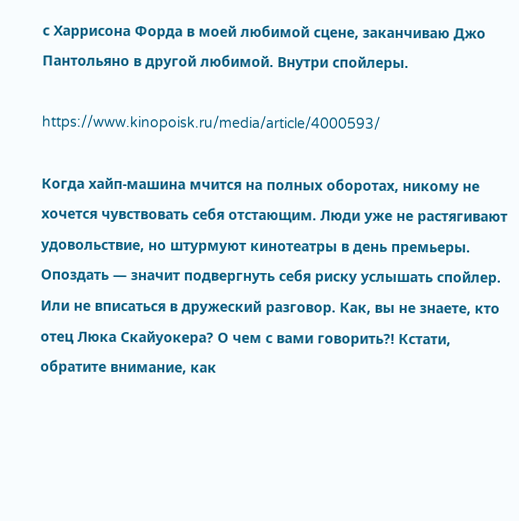с Харрисона Форда в моей любимой сцене, заканчиваю Джо Пантольяно в другой любимой. Внутри спойлеры.

https://www.kinopoisk.ru/media/article/4000593/

Когда хайп-машина мчится на полных оборотах, никому не хочется чувствовать себя отстающим. Люди уже не растягивают удовольствие, но штурмуют кинотеатры в день премьеры. Опоздать — значит подвергнуть себя риску услышать спойлер. Или не вписаться в дружеский разговор. Как, вы не знаете, кто отец Люка Скайуокера? О чем с вами говорить?! Кстати, обратите внимание, как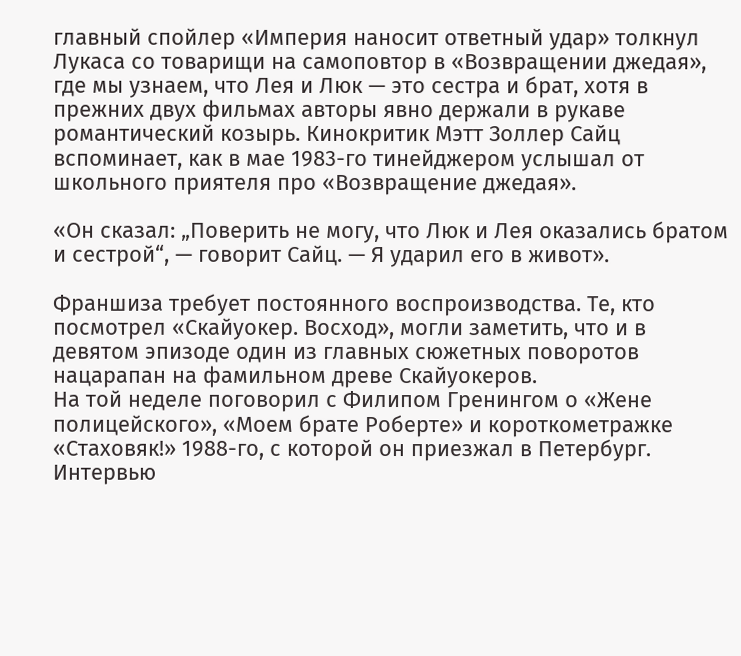главный спойлер «Империя наносит ответный удар» толкнул Лукаса со товарищи на самоповтор в «Возвращении джедая», где мы узнаем, что Лея и Люк — это сестра и брат, хотя в прежних двух фильмах авторы явно держали в рукаве романтический козырь. Кинокритик Мэтт Золлер Сайц вспоминает, как в мае 1983-го тинейджером услышал от школьного приятеля про «Возвращение джедая».

«Он сказал: „Поверить не могу, что Люк и Лея оказались братом и сестрой“, — говорит Сайц. — Я ударил его в живот».

Франшиза требует постоянного воспроизводства. Те, кто посмотрел «Скайуокер. Восход», могли заметить, что и в девятом эпизоде один из главных сюжетных поворотов нацарапан на фамильном древе Скайуокеров.
На той неделе поговорил с Филипом Гренингом о «Жене полицейского», «Моем брате Роберте» и короткометражке «Стаховяк!» 1988-го, с которой он приезжал в Петербург. Интервью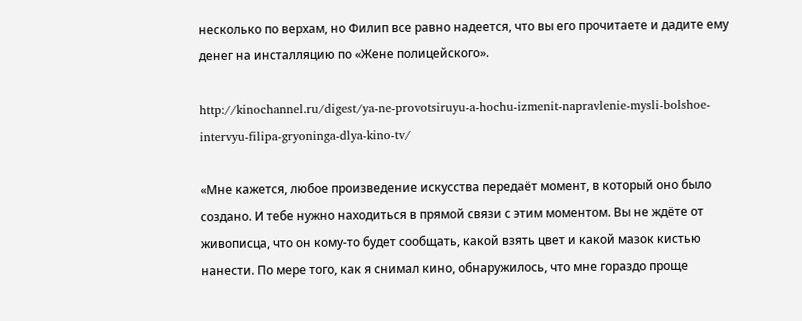несколько по верхам, но Филип все равно надеется, что вы его прочитаете и дадите ему денег на инсталляцию по «Жене полицейского».

http://kinochannel.ru/digest/ya-ne-provotsiruyu-a-hochu-izmenit-napravlenie-mysli-bolshoe-intervyu-filipa-gryoninga-dlya-kino-tv/

«Мне кажется, любое произведение искусства передаёт момент, в который оно было создано. И тебе нужно находиться в прямой связи с этим моментом. Вы не ждёте от живописца, что он кому-то будет сообщать, какой взять цвет и какой мазок кистью нанести. По мере того, как я снимал кино, обнаружилось, что мне гораздо проще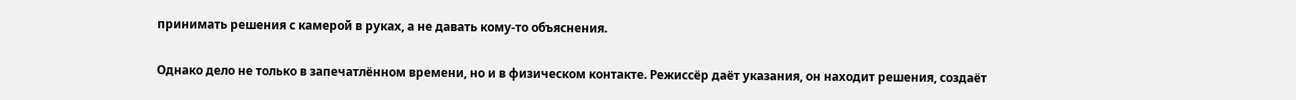принимать решения с камерой в руках, а не давать кому-то объяснения.

Однако дело не только в запечатлённом времени, но и в физическом контакте. Режиссёр даёт указания, он находит решения, создаёт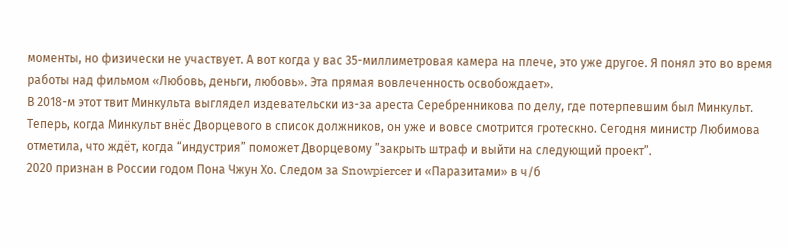моменты, но физически не участвует. А вот когда у вас 35-миллиметровая камера на плече, это уже другое. Я понял это во время работы над фильмом «Любовь, деньги, любовь». Эта прямая вовлеченность освобождает».
В 2018-м этот твит Минкульта выглядел издевательски из-за ареста Серебренникова по делу, где потерпевшим был Минкульт. Теперь, когда Минкульт внёс Дворцевого в список должников, он уже и вовсе смотрится гротескно. Сегодня министр Любимова отметила, что ждёт, когда “индустрия” поможет Дворцевому ”закрыть штраф и выйти на следующий проект”.
2020 признан в России годом Пона Чжун Хо. Следом за Snowpiercer и «Паразитами» в ч/б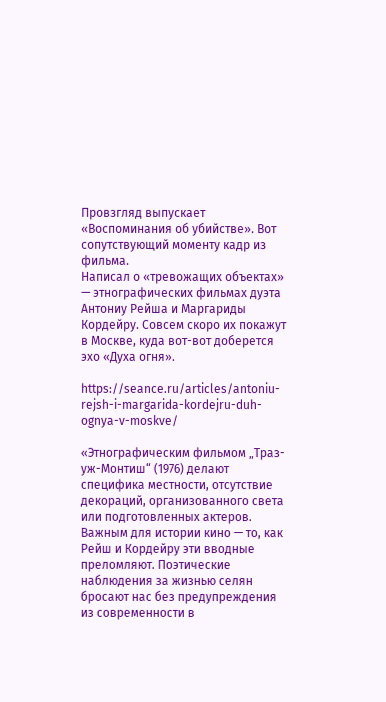Провзгляд выпускает «Воспоминания об убийстве». Вот сопутствующий моменту кадр из фильма.
Написал о «тревожащих объектах» — этнографических фильмах дуэта Антониу Рейша и Маргариды Кордейру. Совсем скоро их покажут в Москве, куда вот-вот доберется эхо «Духа огня».

https://seance.ru/articles/antoniu-rejsh-i-margarida-kordejru-duh-ognya-v-moskve/

«Этнографическим фильмом „Траз-уж-Монтиш“ (1976) делают специфика местности, отсутствие декораций, организованного света или подготовленных актеров. Важным для истории кино — то, как Рейш и Кордейру эти вводные преломляют. Поэтические наблюдения за жизнью селян бросают нас без предупреждения из современности в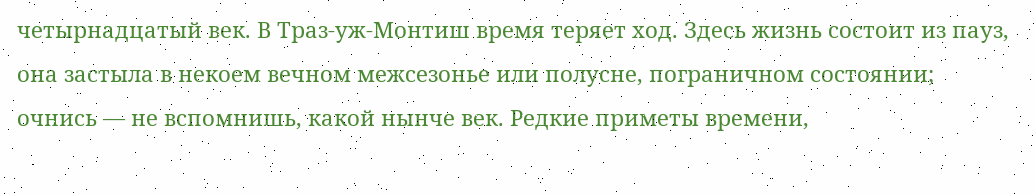четырнадцатый век. В Траз-уж-Монтиш время теряет ход. Здесь жизнь состоит из пауз, она застыла в некоем вечном межсезонье или полусне, пограничном состоянии; очнись — не вспомнишь, какой нынче век. Редкие приметы времени,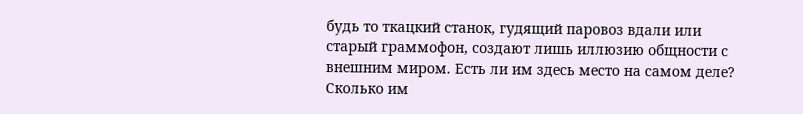будь то ткацкий станок, гудящий паровоз вдали или старый граммофон, создают лишь иллюзию общности с внешним миром. Есть ли им здесь место на самом деле? Сколько им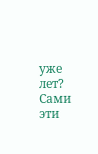уже лет? Сами эти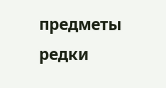предметы редки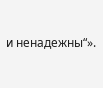и ненадежны“».